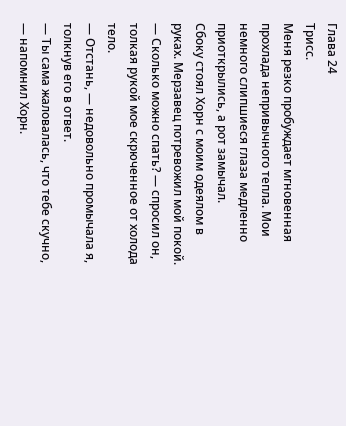Глава 24
Трисс.
Меня резко пробуждает мгновенная прохлада непривычного тепла. Мои немного слипшиеся глаза медленно приоткрылись, а рот замычал.
Сбоку стоял Хорн с моим одеялом в руках. Мерзавец потревожил мой покой.
— Сколько можно спать? — спросил он, толкая рукой мое скрюченное от холода тело.
— Отстань, — недовольно промычала я, толкнув его в ответ.
— Ты сама жаловалась, что тебе скучно, — напомнил Хорн.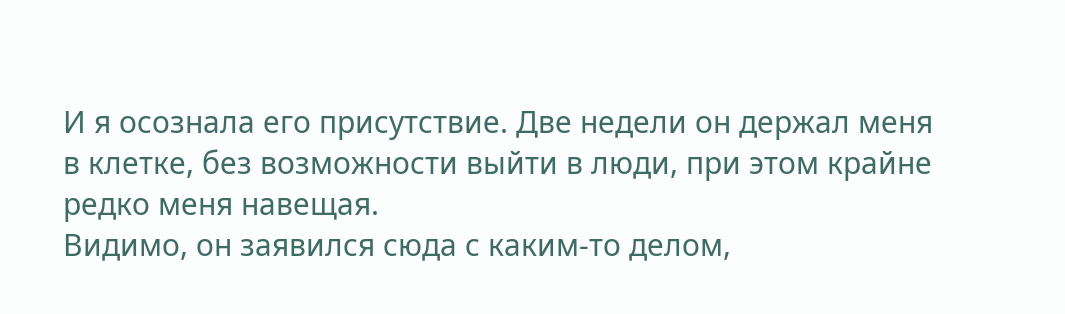И я осознала его присутствие. Две недели он держал меня в клетке, без возможности выйти в люди, при этом крайне редко меня навещая.
Видимо, он заявился сюда с каким-то делом,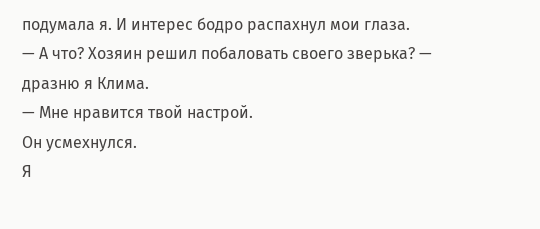подумала я. И интерес бодро распахнул мои глаза.
— А что? Хозяин решил побаловать своего зверька? — дразню я Клима.
— Мне нравится твой настрой.
Он усмехнулся.
Я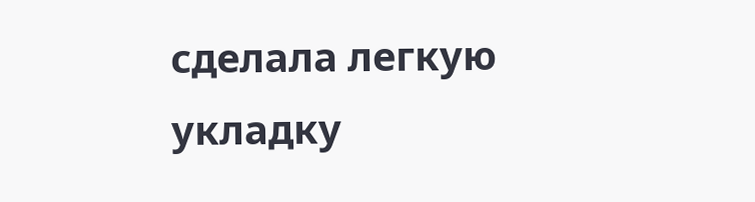сделала легкую укладку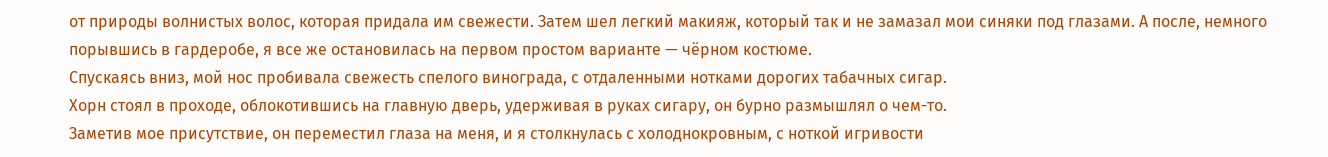от природы волнистых волос, которая придала им свежести. Затем шел легкий макияж, который так и не замазал мои синяки под глазами. А после, немного порывшись в гардеробе, я все же остановилась на первом простом варианте — чёрном костюме.
Спускаясь вниз, мой нос пробивала свежесть спелого винограда, с отдаленными нотками дорогих табачных сигар.
Хорн стоял в проходе, облокотившись на главную дверь, удерживая в руках сигару, он бурно размышлял о чем-то.
Заметив мое присутствие, он переместил глаза на меня, и я столкнулась с холоднокровным, с ноткой игривости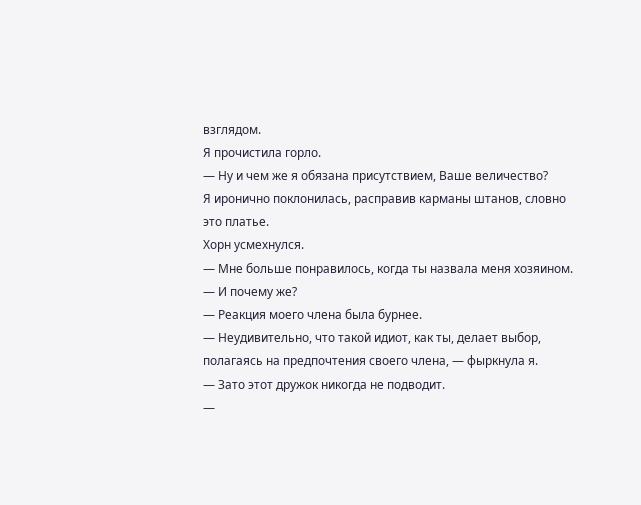взглядом.
Я прочистила горло.
— Ну и чем же я обязана присутствием, Ваше величество?
Я иронично поклонилась, расправив карманы штанов, словно это платье.
Хорн усмехнулся.
— Мне больше понравилось, когда ты назвала меня хозяином.
— И почему же?
— Реакция моего члена была бурнее.
— Неудивительно, что такой идиот, как ты, делает выбор, полагаясь на предпочтения своего члена, — фыркнула я.
— Зато этот дружок никогда не подводит.
—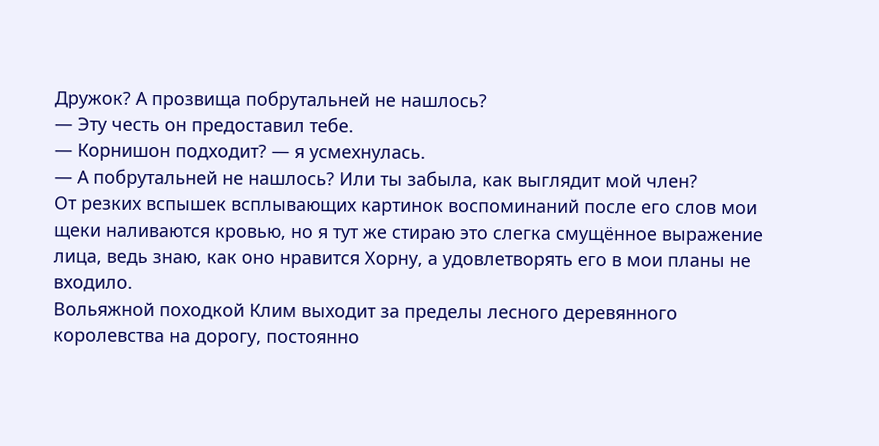Дружок? А прозвища побрутальней не нашлось?
— Эту честь он предоставил тебе.
— Корнишон подходит? — я усмехнулась.
— А побрутальней не нашлось? Или ты забыла, как выглядит мой член?
От резких вспышек всплывающих картинок воспоминаний после его слов мои щеки наливаются кровью, но я тут же стираю это слегка смущённое выражение лица, ведь знаю, как оно нравится Хорну, а удовлетворять его в мои планы не входило.
Вольяжной походкой Клим выходит за пределы лесного деревянного королевства на дорогу, постоянно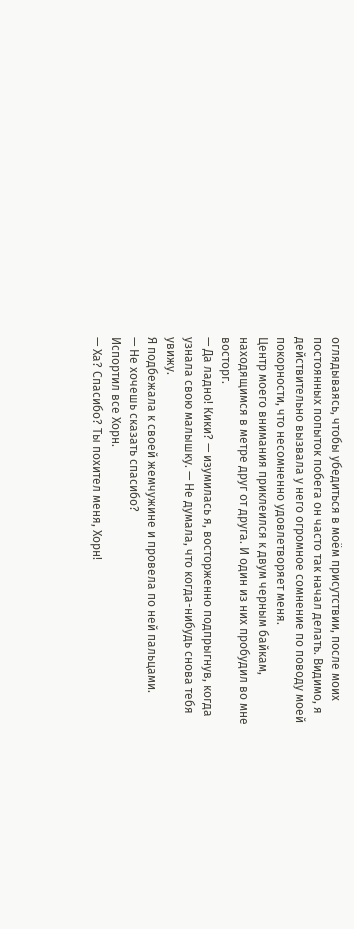оглядываясь, чтобы убедиться в моём присутствии, после моих постоянных попыток побега он часто так начал делать. Видимо, я действительно вызвала у него огромное сомнение по поводу моей покорности, что несомненно удовлетворяет меня.
Центр моего внимания приклеился к двум черным байкам, находящимся в метре друг от друга. И один из них пробудил во мне восторг.
— Да ладно! Кики? — изумилась я, восторженно подпрыгнув, когда узнала свою малышку. — Не думала, что когда-нибудь снова тебя увижу.
Я подбежала к своей жемчужине и провела по ней пальцами.
— Не хочешь сказать спасибо?
Испортил все Хорн.
— Ха? Спасибо? Ты похител меня, Хорн!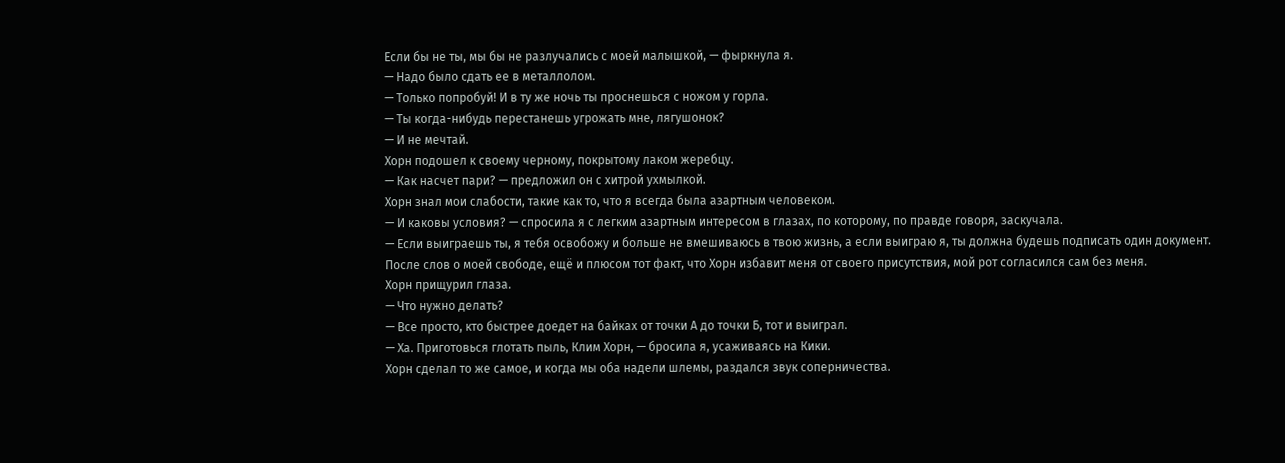Если бы не ты, мы бы не разлучались с моей малышкой, — фыркнула я.
— Надо было сдать ее в металлолом.
— Только попробуй! И в ту же ночь ты проснешься с ножом у горла.
— Ты когда-нибудь перестанешь угрожать мне, лягушонок?
— И не мечтай.
Хорн подошел к своему черному, покрытому лаком жеребцу.
— Как насчет пари? — предложил он с хитрой ухмылкой.
Хорн знал мои слабости, такие как то, что я всегда была азартным человеком.
— И каковы условия? — спросила я с легким азартным интересом в глазах, по которому, по правде говоря, заскучала.
— Если выиграешь ты, я тебя освобожу и больше не вмешиваюсь в твою жизнь, а если выиграю я, ты должна будешь подписать один документ.
После слов о моей свободе, ещё и плюсом тот факт, что Хорн избавит меня от своего присутствия, мой рот согласился сам без меня.
Хорн прищурил глаза.
— Что нужно делать?
— Все просто, кто быстрее доедет на байках от точки А до точки Б, тот и выиграл.
— Ха. Приготовься глотать пыль, Клим Хорн, — бросила я, усаживаясь на Кики.
Хорн сделал то же самое, и когда мы оба надели шлемы, раздался звук соперничества.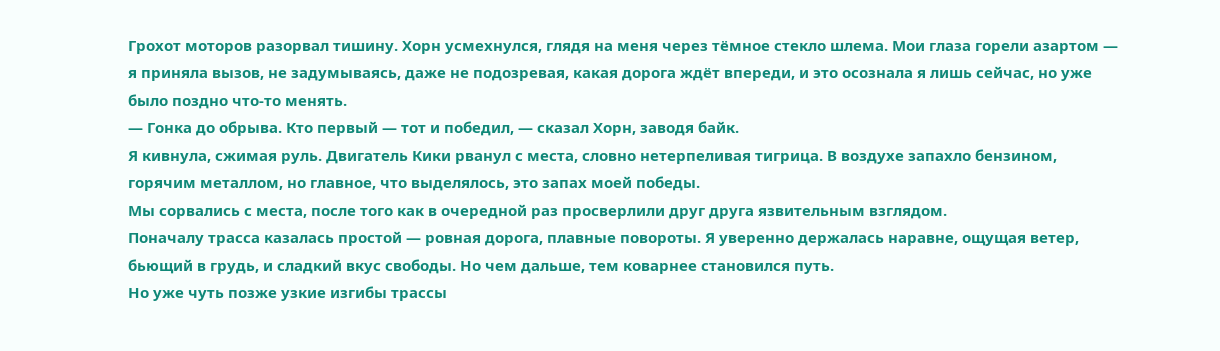Грохот моторов разорвал тишину. Хорн усмехнулся, глядя на меня через тёмное стекло шлема. Мои глаза горели азартом — я приняла вызов, не задумываясь, даже не подозревая, какая дорога ждёт впереди, и это осознала я лишь сейчас, но уже было поздно что-то менять.
— Гонка до обрыва. Кто первый — тот и победил, — сказал Хорн, заводя байк.
Я кивнула, сжимая руль. Двигатель Кики рванул с места, словно нетерпеливая тигрица. В воздухе запахло бензином, горячим металлом, но главное, что выделялось, это запах моей победы.
Мы сорвались с места, после того как в очередной раз просверлили друг друга язвительным взглядом.
Поначалу трасса казалась простой — ровная дорога, плавные повороты. Я уверенно держалась наравне, ощущая ветер, бьющий в грудь, и сладкий вкус свободы. Но чем дальше, тем коварнее становился путь.
Но уже чуть позже узкие изгибы трассы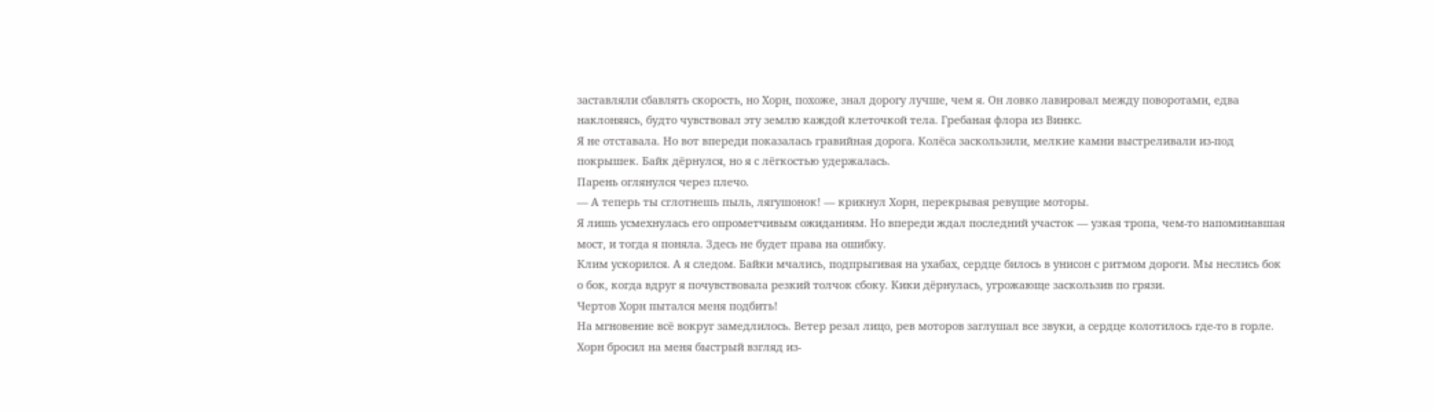заставляли сбавлять скорость, но Хорн, похоже, знал дорогу лучше, чем я. Он ловко лавировал между поворотами, едва наклоняясь, будто чувствовал эту землю каждой клеточкой тела. Гребаная флора из Винкс.
Я не отставала. Но вот впереди показалась гравийная дорога. Колёса заскользили, мелкие камни выстреливали из-под покрышек. Байк дёрнулся, но я с лёгкостью удержалась.
Парень оглянулся через плечо.
— А теперь ты сглотнешь пыль, лягушонок! — крикнул Хорн, перекрывая ревущие моторы.
Я лишь усмехнулась его опрометчивым ожиданиям. Но впереди ждал последний участок — узкая тропа, чем-то напоминавшая мост, и тогда я поняла. Здесь не будет права на ошибку.
Клим ускорился. А я следом. Байки мчались, подпрыгивая на ухабах, сердце билось в унисон с ритмом дороги. Мы неслись бок о бок, когда вдруг я почувствовала резкий толчок сбоку. Кики дёрнулась, угрожающе заскользив по грязи.
Чертов Хорн пытался меня подбить!
На мгновение всё вокруг замедлилось. Ветер резал лицо, рев моторов заглушал все звуки, а сердце колотилось где-то в горле. Хорн бросил на меня быстрый взгляд из-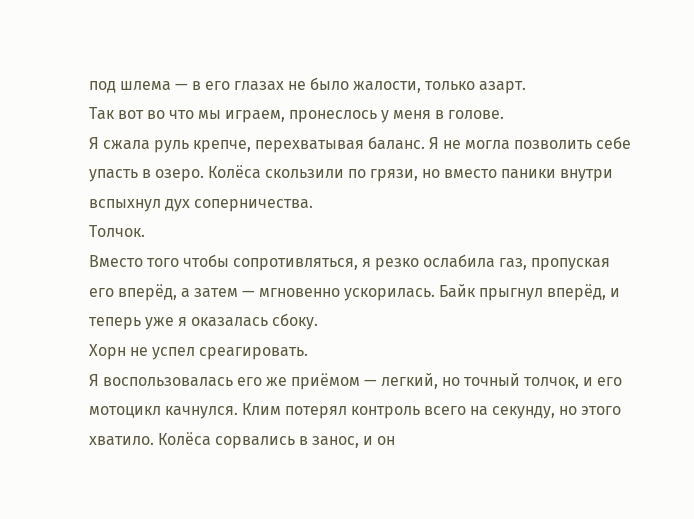под шлема — в его глазах не было жалости, только азарт.
Так вот во что мы играем, пронеслось у меня в голове.
Я сжала руль крепче, перехватывая баланс. Я не могла позволить себе упасть в озеро. Колёса скользили по грязи, но вместо паники внутри вспыхнул дух соперничества.
Толчок.
Вместо того чтобы сопротивляться, я резко ослабила газ, пропуская его вперёд, а затем — мгновенно ускорилась. Байк прыгнул вперёд, и теперь уже я оказалась сбоку.
Хорн не успел среагировать.
Я воспользовалась его же приёмом — легкий, но точный толчок, и его мотоцикл качнулся. Клим потерял контроль всего на секунду, но этого хватило. Колёса сорвались в занос, и он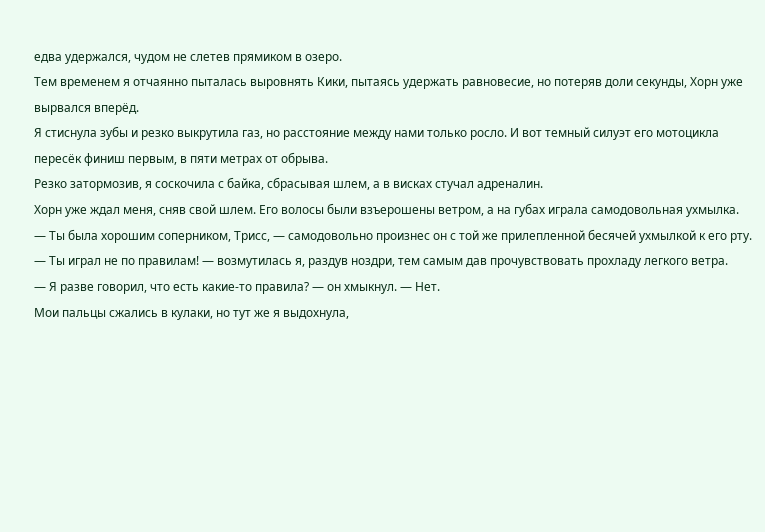едва удержался, чудом не слетев прямиком в озеро.
Тем временем я отчаянно пыталась выровнять Кики, пытаясь удержать равновесие, но потеряв доли секунды, Хорн уже вырвался вперёд.
Я стиснула зубы и резко выкрутила газ, но расстояние между нами только росло. И вот темный силуэт его мотоцикла пересёк финиш первым, в пяти метрах от обрыва.
Резко затормозив, я соскочила с байка, сбрасывая шлем, а в висках стучал адреналин.
Хорн уже ждал меня, сняв свой шлем. Его волосы были взъерошены ветром, а на губах играла самодовольная ухмылка.
— Ты была хорошим соперником, Трисс, — самодовольно произнес он с той же прилепленной бесячей ухмылкой к его рту.
— Ты играл не по правилам! — возмутилась я, раздув ноздри, тем самым дав прочувствовать прохладу легкого ветра.
— Я разве говорил, что есть какие-то правила? — он хмыкнул. — Нет.
Мои пальцы сжались в кулаки, но тут же я выдохнула,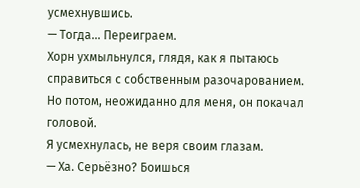усмехнувшись.
— Тогда... Переиграем.
Хорн ухмыльнулся, глядя, как я пытаюсь справиться с собственным разочарованием.
Но потом, неожиданно для меня, он покачал головой.
Я усмехнулась, не веря своим глазам.
— Ха. Серьёзно? Боишься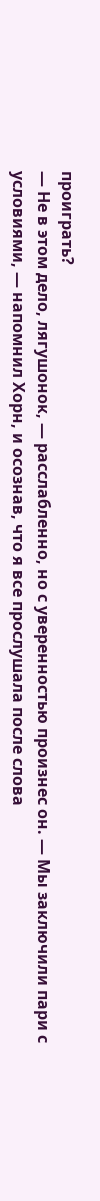проиграть?
— Не в этом дело, лягушонок, — расслабленно, но с уверенностью произнес он. — Мы заключили пари с условиями, — напомнил Хорн, и осознав, что я все прослушала после слова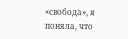«свобода», я поняла, что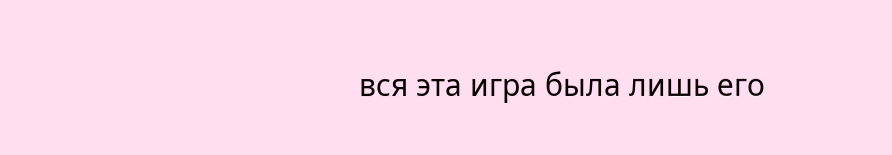вся эта игра была лишь его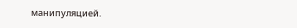манипуляцией.